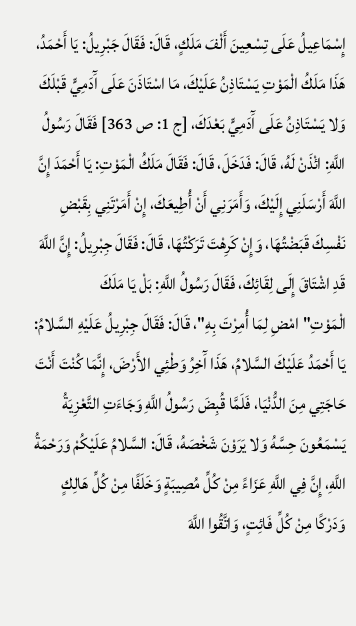إِسْمَاعِيلُ عَلَى تِسْعِينَ أَلْفَ مَلَكٍ، قَالَ: فَقَالَ جَبْرِيلُ: يَا أَحْمَدُ، هَذَا مَلَكُ الْمَوْتِ يَسْتَاذِنُ عَلَيْكَ، مَا اسْتَاذَنَ عَلَى آَدَمِيٍّ قَبْلَكَ وَلا يَسْتَاذِنُ عَلَى آَدَمِيٍّ بَعْدَكَ، [ج 1: ص 363] فَقَالَ رَسُولُ اللَّهِ: ائْذَنْ لَهُ، قَالَ: فَدَخَلَ، قَالَ: فَقَالَ مَلَكُ الْمَوْتِ: يَا أَحْمَدَ إِنَّ اللَّهَ أَرْسَلَنِي إِلَيْكَ، وَأَمَرَنِي أَنْ أُطِيعَكَ، إِنْ أَمَرْتَنِي بِقَبْضِ نَفْسِكَ قَبَضْتُهَا، وَإِنْ كَرِهْتَ تَرَكْتُهَا، قَالَ: فَقَالَ جِبْرِيلُ: إِنَّ اللَّهَ قَدِ اشْتَاقَ إِلَى لِقَائِكَ، فَقَالَ رَسُولُ اللَّهِ: بَلْ يَا مَلَكَ الْمَوْتِ"امْضِ لِمَا أُمِرْتَ بِهِ"، قَالَ: فَقَالَ جِبْرِيلُ عَلَيْهِ السَّلامُ: يَا أَحْمَدُ عَلَيْكَ السَّلامُ، هَذَا آَخِرُ وَطْئِي الأَرْضَ، إِنَّمَا كُنْتَ أَنْتَ حَاجَتِي مِنَ الدُّنْيَا، فَلَمَّا قُبِضَ رَسُولُ اللَّهِ وَجَاءَتِ التَّعْزِيَةُ يَسْمَعُونَ حِسَّهُ وَلا يَرَوْنَ شَخْصَهُ، قَالَ: السَّلامُ عَلَيْكُمْ وَرَحْمَةُ اللَّهِ، إِنَّ فِي اللَّهِ عَزَاءً مِنْ كُلِّ مُصِيبَةٍ وَخَلَفًا مِنْ كُلِّ هَالِكٍ وَدَرْكًا مِنْ كُلِّ فَائِتٍ، وَاتَّقُوا اللَّهَ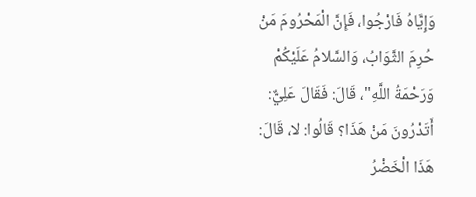وَإِيَّاهُ فَارْجُوا، فَإِنَّ الْمَحْرُومَ مَنْ حُرِمَ الثَّوَابُ، وَالسَّلامُ عَلَيْكُمْ وَرَحْمَةُ اللَّهِ"، قَالَ: فَقَالَ عَلِيٌّ: أَتَدْرُونَ مَنْ هَذَا؟ قَالُوا: لا، قَالَ: هَذَا الْخَضْرُ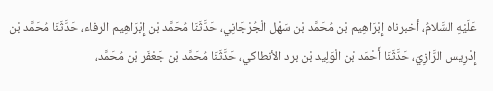عَلَيْهِ السَّلامُ، أخبرناه إِبْرَاهِيم بْن مُحَمَّد بْن سَهْل الْجُرْجَانِي، حَدَّثَنَا مُحَمَّد بْن إِبْرَاهِيم الرفاء، حَدَّثَنَا مُحَمَّد بْن إِدْرِيس الرَّازِيّ، حَدَّثَنَا أَحْمَد بْن الْوَلِيد بْن برد الأنطاكي، حَدَّثَنَا مُحَمَّد بْن جَعْفَر بْن مُحَمَّد،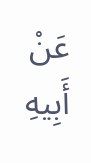عَنْ أَبِيهِ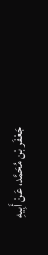جَعْفَر بْن مُحَمَّد، عَنْ أَبِيهِ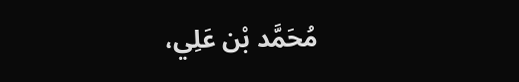مُحَمَّد بْن عَلِي،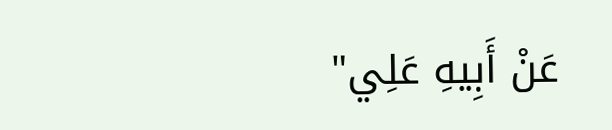عَنْ أَبِيهِ عَلِي"